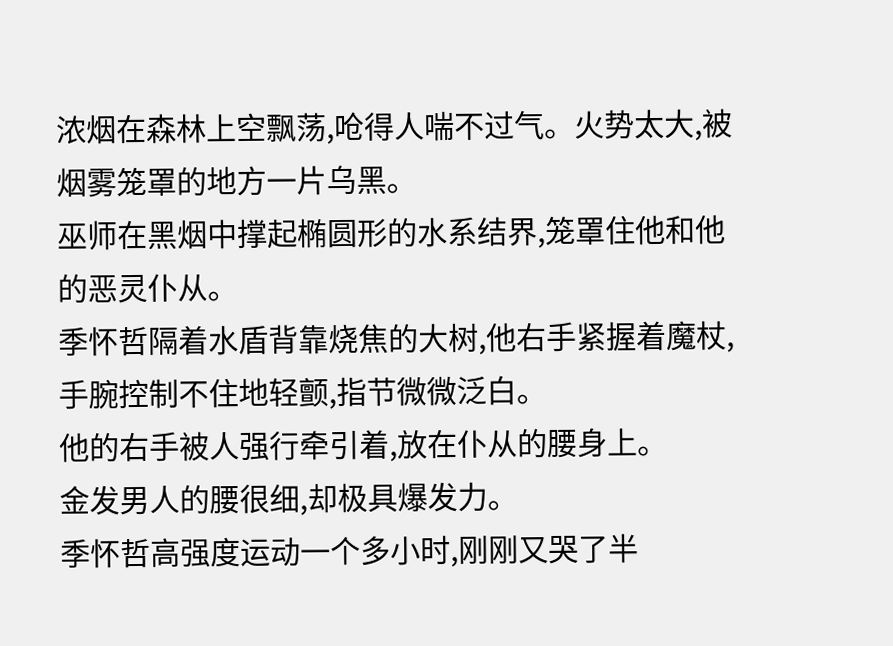浓烟在森林上空飘荡,呛得人喘不过气。火势太大,被烟雾笼罩的地方一片乌黑。
巫师在黑烟中撑起椭圆形的水系结界,笼罩住他和他的恶灵仆从。
季怀哲隔着水盾背靠烧焦的大树,他右手紧握着魔杖,手腕控制不住地轻颤,指节微微泛白。
他的右手被人强行牵引着,放在仆从的腰身上。
金发男人的腰很细,却极具爆发力。
季怀哲高强度运动一个多小时,刚刚又哭了半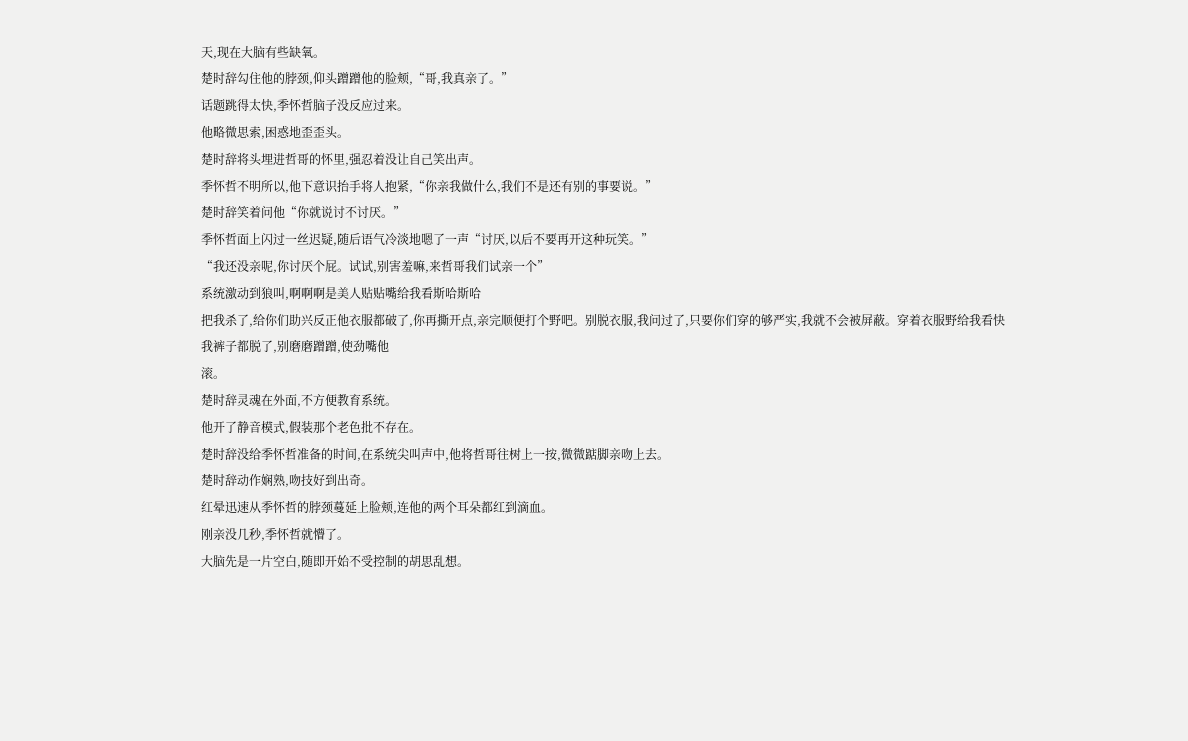天,现在大脑有些缺氧。
楚时辞勾住他的脖颈,仰头蹭蹭他的脸颊,“哥,我真亲了。”
话题跳得太快,季怀哲脑子没反应过来。
他略微思索,困惑地歪歪头。
楚时辞将头埋进哲哥的怀里,强忍着没让自己笑出声。
季怀哲不明所以,他下意识抬手将人抱紧,“你亲我做什么,我们不是还有别的事要说。”
楚时辞笑着问他“你就说讨不讨厌。”
季怀哲面上闪过一丝迟疑,随后语气冷淡地嗯了一声“讨厌,以后不要再开这种玩笑。”
“我还没亲呢,你讨厌个屁。试试,别害羞嘛,来哲哥我们试亲一个”
系统激动到狼叫,啊啊啊是美人贴贴嘴给我看斯哈斯哈
把我杀了,给你们助兴反正他衣服都破了,你再撕开点,亲完顺便打个野吧。别脱衣服,我问过了,只要你们穿的够严实,我就不会被屏蔽。穿着衣服野给我看快
我裤子都脱了,别磨磨蹭蹭,使劲嘴他
滚。
楚时辞灵魂在外面,不方便教育系统。
他开了静音模式,假装那个老色批不存在。
楚时辞没给季怀哲准备的时间,在系统尖叫声中,他将哲哥往树上一按,微微踮脚亲吻上去。
楚时辞动作娴熟,吻技好到出奇。
红晕迅速从季怀哲的脖颈蔓延上脸颊,连他的两个耳朵都红到滴血。
刚亲没几秒,季怀哲就懵了。
大脑先是一片空白,随即开始不受控制的胡思乱想。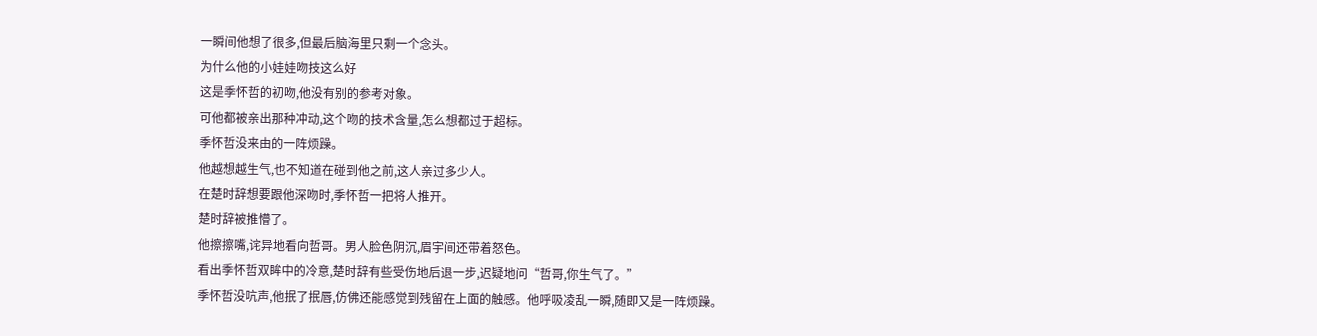一瞬间他想了很多,但最后脑海里只剩一个念头。
为什么他的小娃娃吻技这么好
这是季怀哲的初吻,他没有别的参考对象。
可他都被亲出那种冲动,这个吻的技术含量,怎么想都过于超标。
季怀哲没来由的一阵烦躁。
他越想越生气,也不知道在碰到他之前,这人亲过多少人。
在楚时辞想要跟他深吻时,季怀哲一把将人推开。
楚时辞被推懵了。
他擦擦嘴,诧异地看向哲哥。男人脸色阴沉,眉宇间还带着怒色。
看出季怀哲双眸中的冷意,楚时辞有些受伤地后退一步,迟疑地问“哲哥,你生气了。”
季怀哲没吭声,他抿了抿唇,仿佛还能感觉到残留在上面的触感。他呼吸凌乱一瞬,随即又是一阵烦躁。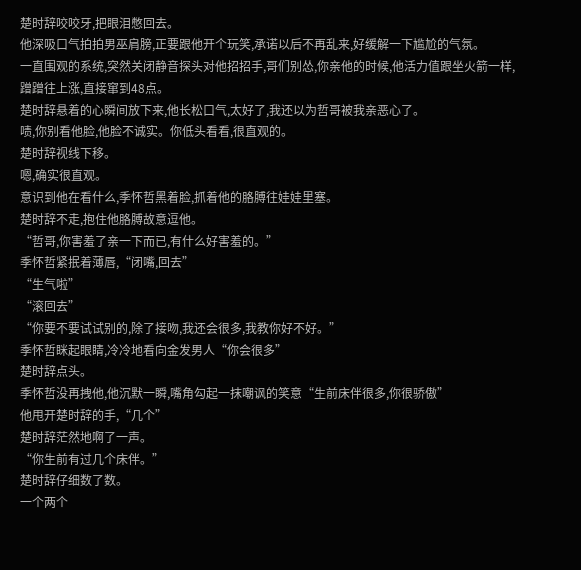楚时辞咬咬牙,把眼泪憋回去。
他深吸口气拍拍男巫肩膀,正要跟他开个玩笑,承诺以后不再乱来,好缓解一下尴尬的气氛。
一直围观的系统,突然关闭静音探头对他招招手,哥们别怂,你亲他的时候,他活力值跟坐火箭一样,蹭蹭往上涨,直接窜到48点。
楚时辞悬着的心瞬间放下来,他长松口气,太好了,我还以为哲哥被我亲恶心了。
啧,你别看他脸,他脸不诚实。你低头看看,很直观的。
楚时辞视线下移。
嗯,确实很直观。
意识到他在看什么,季怀哲黑着脸,抓着他的胳膊往娃娃里塞。
楚时辞不走,抱住他胳膊故意逗他。
“哲哥,你害羞了亲一下而已,有什么好害羞的。”
季怀哲紧抿着薄唇,“闭嘴,回去”
“生气啦”
“滚回去”
“你要不要试试别的,除了接吻,我还会很多,我教你好不好。”
季怀哲眯起眼睛,冷冷地看向金发男人“你会很多”
楚时辞点头。
季怀哲没再拽他,他沉默一瞬,嘴角勾起一抹嘲讽的笑意“生前床伴很多,你很骄傲”
他甩开楚时辞的手,“几个”
楚时辞茫然地啊了一声。
“你生前有过几个床伴。”
楚时辞仔细数了数。
一个两个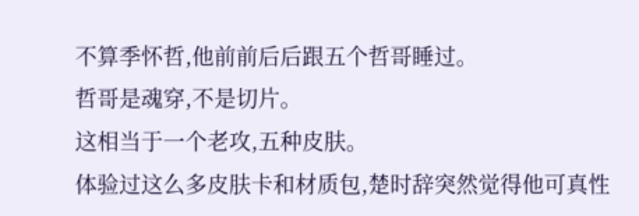不算季怀哲,他前前后后跟五个哲哥睡过。
哲哥是魂穿,不是切片。
这相当于一个老攻,五种皮肤。
体验过这么多皮肤卡和材质包,楚时辞突然觉得他可真性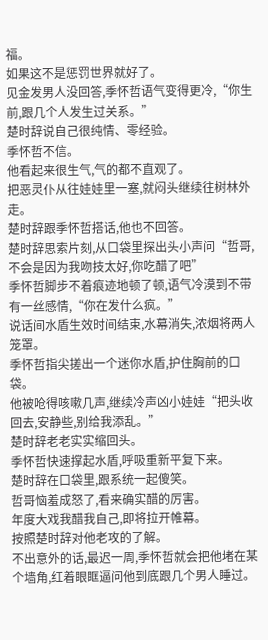福。
如果这不是惩罚世界就好了。
见金发男人没回答,季怀哲语气变得更冷,“你生前,跟几个人发生过关系。”
楚时辞说自己很纯情、零经验。
季怀哲不信。
他看起来很生气,气的都不直观了。
把恶灵仆从往娃娃里一塞,就闷头继续往树林外走。
楚时辞跟季怀哲搭话,他也不回答。
楚时辞思索片刻,从口袋里探出头小声问“哲哥,不会是因为我吻技太好,你吃醋了吧”
季怀哲脚步不着痕迹地顿了顿,语气冷漠到不带有一丝感情,“你在发什么疯。”
说话间水盾生效时间结束,水幕消失,浓烟将两人笼罩。
季怀哲指尖搓出一个迷你水盾,护住胸前的口袋。
他被呛得咳嗽几声,继续冷声凶小娃娃“把头收回去,安静些,别给我添乱。”
楚时辞老老实实缩回头。
季怀哲快速撑起水盾,呼吸重新平复下来。
楚时辞在口袋里,跟系统一起傻笑。
哲哥恼羞成怒了,看来确实醋的厉害。
年度大戏我醋我自己,即将拉开帷幕。
按照楚时辞对他老攻的了解。
不出意外的话,最迟一周,季怀哲就会把他堵在某个墙角,红着眼眶逼问他到底跟几个男人睡过。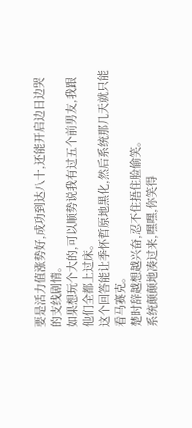要是活力值涨势好,成功到达八十,还能开启边日边哭的支线剧情。
如果想玩个大的,可以顺势说我有过五个前男友,我跟他们全都上过床。
这个回答能让季怀哲原地黑化,然后系统那几天就只能看马赛克。
楚时辞越想越兴奋,忍不住捂住脸偷笑。
系统颠颠地凑过来,嘿嘿,你笑得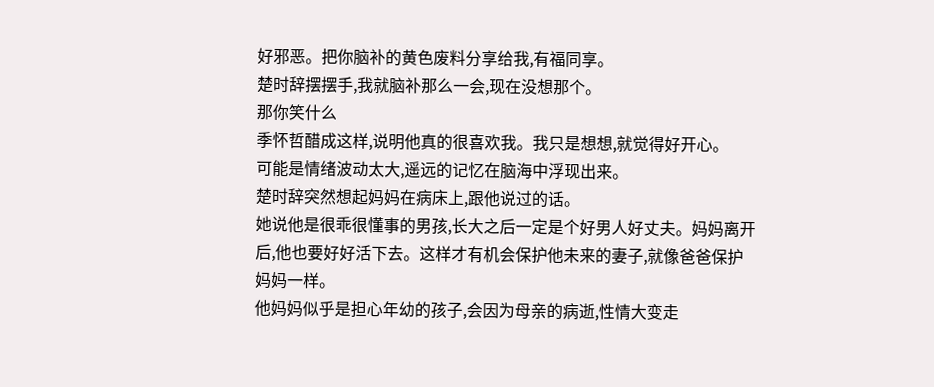好邪恶。把你脑补的黄色废料分享给我,有福同享。
楚时辞摆摆手,我就脑补那么一会,现在没想那个。
那你笑什么
季怀哲醋成这样,说明他真的很喜欢我。我只是想想,就觉得好开心。
可能是情绪波动太大,遥远的记忆在脑海中浮现出来。
楚时辞突然想起妈妈在病床上,跟他说过的话。
她说他是很乖很懂事的男孩,长大之后一定是个好男人好丈夫。妈妈离开后,他也要好好活下去。这样才有机会保护他未来的妻子,就像爸爸保护妈妈一样。
他妈妈似乎是担心年幼的孩子,会因为母亲的病逝,性情大变走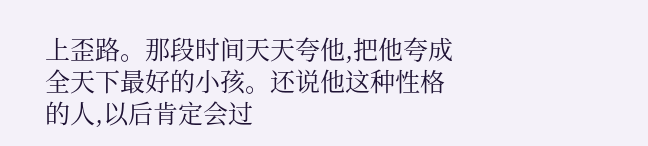上歪路。那段时间天天夸他,把他夸成全天下最好的小孩。还说他这种性格的人,以后肯定会过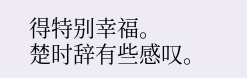得特别幸福。
楚时辞有些感叹。